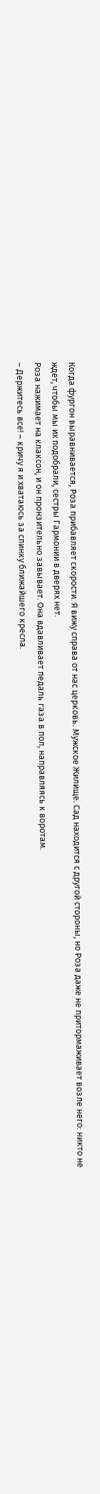Когда фургон выравнивается, Роза прибавляет скорости. Я вижу справа от нас церковь. Мужское Жилище. Сад находится с другой стороны, но Роза даже не притормаживает возле него: никто не ждет, чтобы мы их подобрали, сестры Гармонии в дверях нет.
Роза нажимает на клаксон, и он пронзительно завывает. Она вдавливает педаль газа в пол, направляясь к воротам.
– Держитесь все! – кричу я и хватаюсь за спинку ближайшего кресла.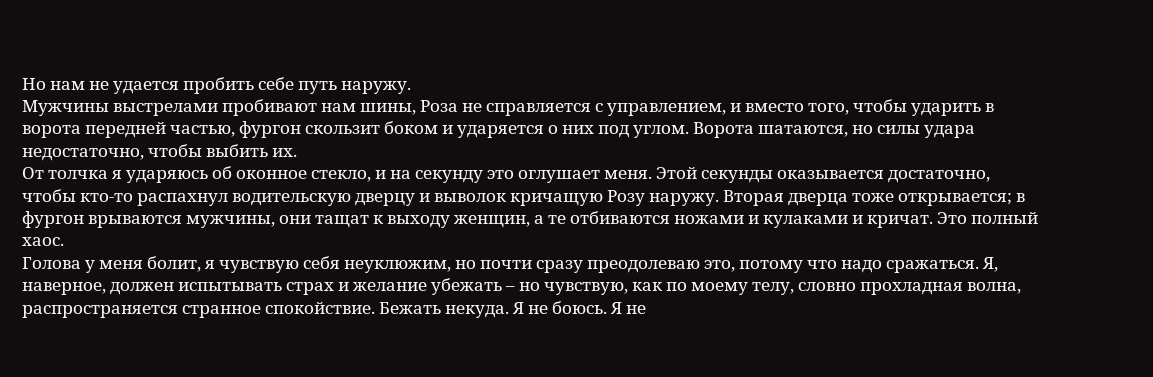Но нам не удается пробить себе путь наружу.
Мужчины выстрелами пробивают нам шины, Роза не справляется с управлением, и вместо того, чтобы ударить в ворота передней частью, фургон скользит боком и ударяется о них под углом. Ворота шатаются, но силы удара недостаточно, чтобы выбить их.
От толчка я ударяюсь об оконное стекло, и на секунду это оглушает меня. Этой секунды оказывается достаточно, чтобы кто-то распахнул водительскую дверцу и выволок кричащую Розу наружу. Вторая дверца тоже открывается; в фургон врываются мужчины, они тащат к выходу женщин, а те отбиваются ножами и кулаками и кричат. Это полный хаос.
Голова у меня болит, я чувствую себя неуклюжим, но почти сразу преодолеваю это, потому что надо сражаться. Я, наверное, должен испытывать страх и желание убежать – но чувствую, как по моему телу, словно прохладная волна, распространяется странное спокойствие. Бежать некуда. Я не боюсь. Я не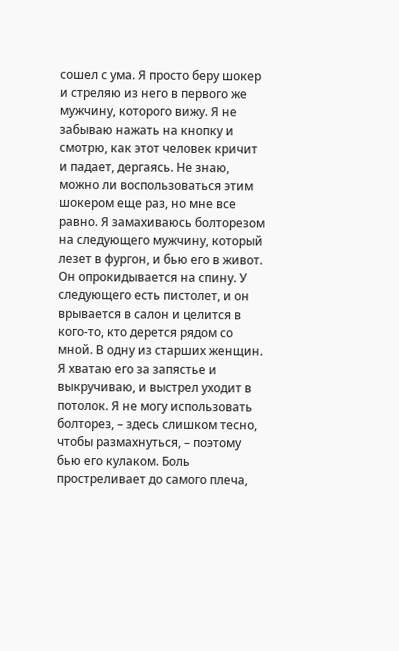сошел с ума. Я просто беру шокер и стреляю из него в первого же мужчину, которого вижу. Я не забываю нажать на кнопку и смотрю, как этот человек кричит и падает, дергаясь. Не знаю, можно ли воспользоваться этим шокером еще раз, но мне все равно. Я замахиваюсь болторезом на следующего мужчину, который лезет в фургон, и бью его в живот. Он опрокидывается на спину. У следующего есть пистолет, и он врывается в салон и целится в кого-то, кто дерется рядом со мной. В одну из старших женщин. Я хватаю его за запястье и выкручиваю, и выстрел уходит в потолок. Я не могу использовать болторез, – здесь слишком тесно, чтобы размахнуться, – поэтому бью его кулаком. Боль простреливает до самого плеча,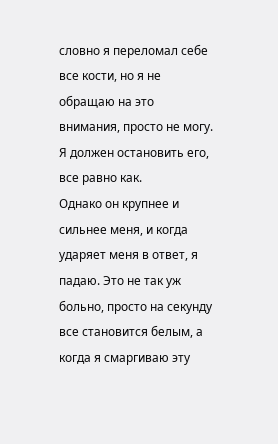словно я переломал себе все кости, но я не обращаю на это внимания, просто не могу. Я должен остановить его, все равно как.
Однако он крупнее и сильнее меня, и когда ударяет меня в ответ, я падаю. Это не так уж больно, просто на секунду все становится белым, а когда я смаргиваю эту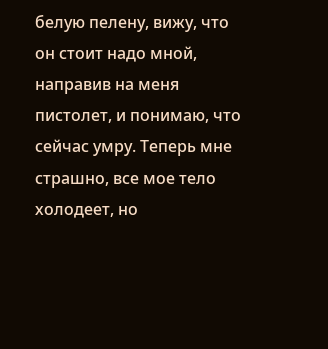белую пелену, вижу, что он стоит надо мной, направив на меня пистолет, и понимаю, что сейчас умру. Теперь мне страшно, все мое тело холодеет, но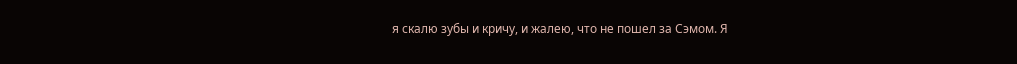я скалю зубы и кричу, и жалею, что не пошел за Сэмом. Я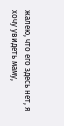жалею, что его здесь нет, я хочу увидеть маму,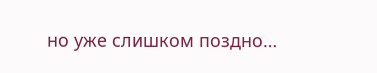но уже слишком поздно…